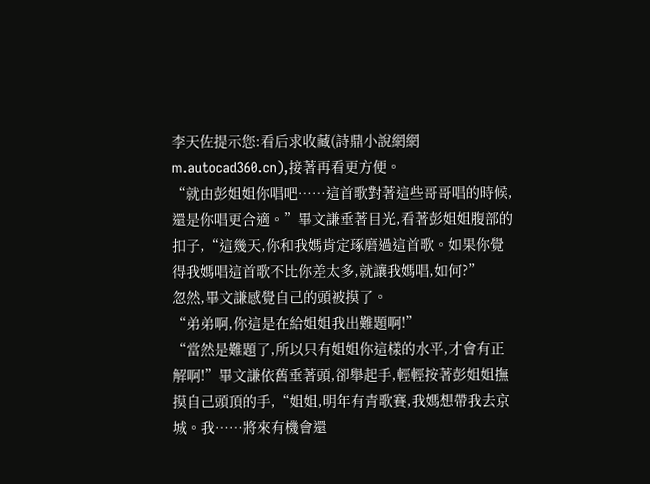李天佐提示您:看后求收藏(詩鼎小說網網m.autocad360.cn),接著再看更方便。
“就由彭姐姐你唱吧……這首歌對著這些哥哥唱的時候,還是你唱更合適。”畢文謙垂著目光,看著彭姐姐腹部的扣子,“這幾天,你和我媽肯定琢磨過這首歌。如果你覺得我媽唱這首歌不比你差太多,就讓我媽唱,如何?”
忽然,畢文謙感覺自己的頭被摸了。
“弟弟啊,你這是在給姐姐我出難題啊!”
“當然是難題了,所以只有姐姐你這樣的水平,才會有正解啊!”畢文謙依舊垂著頭,卻舉起手,輕輕按著彭姐姐撫摸自己頭頂的手,“姐姐,明年有青歌賽,我媽想帶我去京城。我……將來有機會還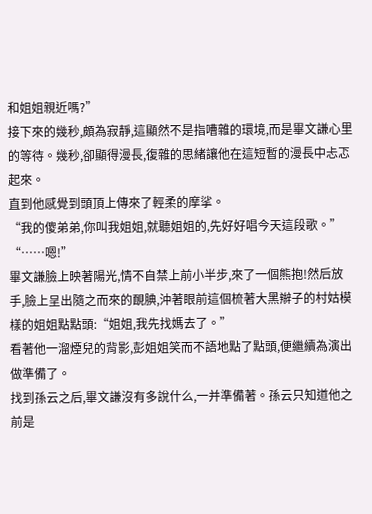和姐姐親近嗎?”
接下來的幾秒,頗為寂靜,這顯然不是指嘈雜的環境,而是畢文謙心里的等待。幾秒,卻顯得漫長,復雜的思緒讓他在這短暫的漫長中忐忑起來。
直到他感覺到頭頂上傳來了輕柔的摩挲。
“我的傻弟弟,你叫我姐姐,就聽姐姐的,先好好唱今天這段歌。”
“……嗯!”
畢文謙臉上映著陽光,情不自禁上前小半步,來了一個熊抱!然后放手,臉上呈出隨之而來的靦腆,沖著眼前這個梳著大黑辮子的村姑模樣的姐姐點點頭:“姐姐,我先找媽去了。”
看著他一溜煙兒的背影,彭姐姐笑而不語地點了點頭,便繼續為演出做準備了。
找到孫云之后,畢文謙沒有多說什么,一并準備著。孫云只知道他之前是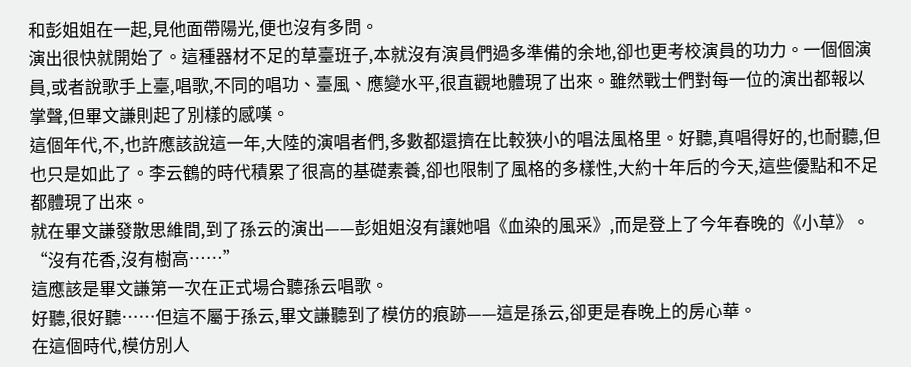和彭姐姐在一起,見他面帶陽光,便也沒有多問。
演出很快就開始了。這種器材不足的草臺班子,本就沒有演員們過多準備的余地,卻也更考校演員的功力。一個個演員,或者說歌手上臺,唱歌,不同的唱功、臺風、應變水平,很直觀地體現了出來。雖然戰士們對每一位的演出都報以掌聲,但畢文謙則起了別樣的感嘆。
這個年代,不,也許應該說這一年,大陸的演唱者們,多數都還擠在比較狹小的唱法風格里。好聽,真唱得好的,也耐聽,但也只是如此了。李云鶴的時代積累了很高的基礎素養,卻也限制了風格的多樣性,大約十年后的今天,這些優點和不足都體現了出來。
就在畢文謙發散思維間,到了孫云的演出——彭姐姐沒有讓她唱《血染的風采》,而是登上了今年春晚的《小草》。
“沒有花香,沒有樹高……”
這應該是畢文謙第一次在正式場合聽孫云唱歌。
好聽,很好聽……但這不屬于孫云,畢文謙聽到了模仿的痕跡——這是孫云,卻更是春晚上的房心華。
在這個時代,模仿別人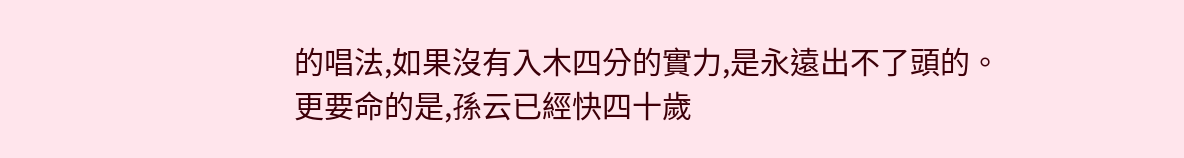的唱法,如果沒有入木四分的實力,是永遠出不了頭的。
更要命的是,孫云已經快四十歲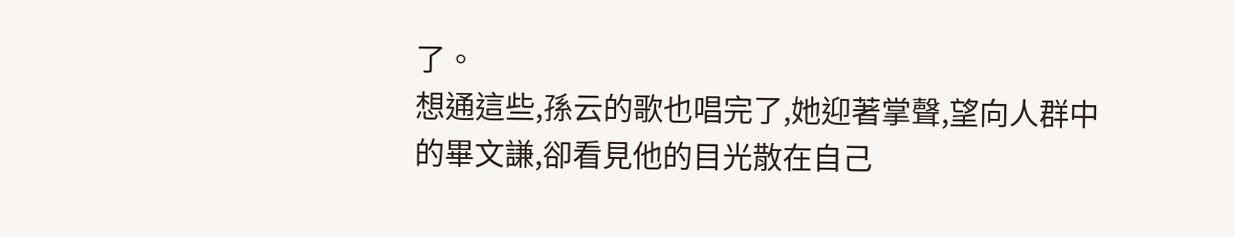了。
想通這些,孫云的歌也唱完了,她迎著掌聲,望向人群中的畢文謙,卻看見他的目光散在自己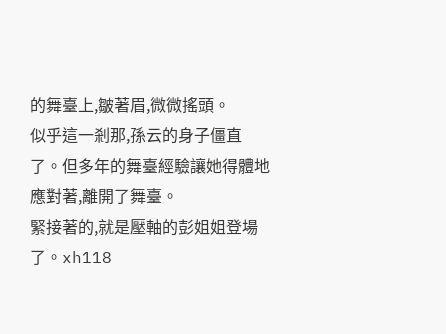的舞臺上,皺著眉,微微搖頭。
似乎這一剎那,孫云的身子僵直了。但多年的舞臺經驗讓她得體地應對著,離開了舞臺。
緊接著的,就是壓軸的彭姐姐登場了。xh118